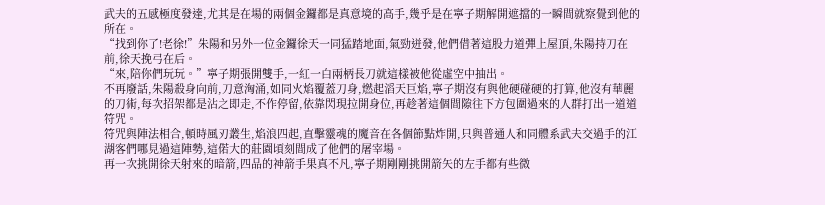武夫的五感極度發達,尤其是在場的兩個金鑼都是真意境的高手,幾乎是在寧子期解開遮擋的一瞬間就察覺到他的所在。
“找到你了!老徐!”朱陽和另外一位金鑼徐天一同猛踏地面,氣勁迸發,他們借著這股力道彈上屋頂,朱陽持刀在前,徐天挽弓在后。
“來,陪你們玩玩。”寧子期張開雙手,一紅一白兩柄長刀就這樣被他從虛空中抽出。
不再廢話,朱陽殺身向前,刀意洶涌,如同火焰覆蓋刀身,燃起滔天巨焰,寧子期沒有與他硬碰硬的打算,他沒有華麗的刀術,每次招架都是沾之即走,不作停留,依靠閃現拉開身位,再趁著這個間隙往下方包圍過來的人群打出一道道符咒。
符咒與陣法相合,頓時風刃叢生,焰浪四起,直擊靈魂的魔音在各個節點炸開,只與普通人和同體系武夫交過手的江湖客們哪見過這陣勢,這偌大的莊園頃刻間成了他們的屠宰場。
再一次挑開徐天射來的暗箭,四品的神箭手果真不凡,寧子期剛剛挑開箭矢的左手都有些微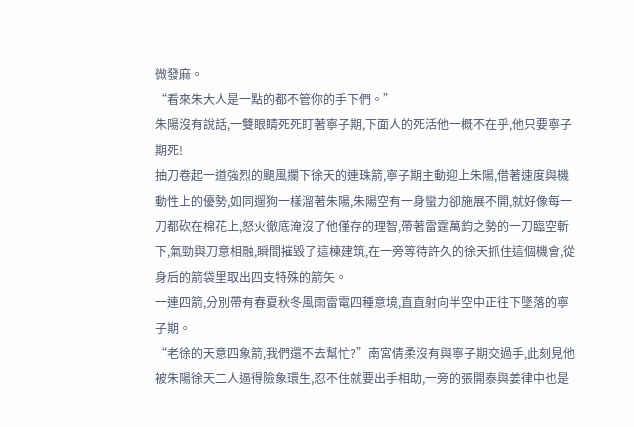微發麻。
“看來朱大人是一點的都不管你的手下們。”
朱陽沒有說話,一雙眼睛死死盯著寧子期,下面人的死活他一概不在乎,他只要寧子期死!
抽刀卷起一道強烈的颶風攔下徐天的連珠箭,寧子期主動迎上朱陽,借著速度與機動性上的優勢,如同遛狗一樣溜著朱陽,朱陽空有一身蠻力卻施展不開,就好像每一刀都砍在棉花上,怒火徹底淹沒了他僅存的理智,帶著雷霆萬鈞之勢的一刀臨空斬下,氣勁與刀意相融,瞬間摧毀了這棟建筑,在一旁等待許久的徐天抓住這個機會,從身后的箭袋里取出四支特殊的箭矢。
一連四箭,分別帶有春夏秋冬風雨雷電四種意境,直直射向半空中正往下墜落的寧子期。
“老徐的天意四象箭,我們還不去幫忙?”南宮倩柔沒有與寧子期交過手,此刻見他被朱陽徐天二人逼得險象環生,忍不住就要出手相助,一旁的張開泰與姜律中也是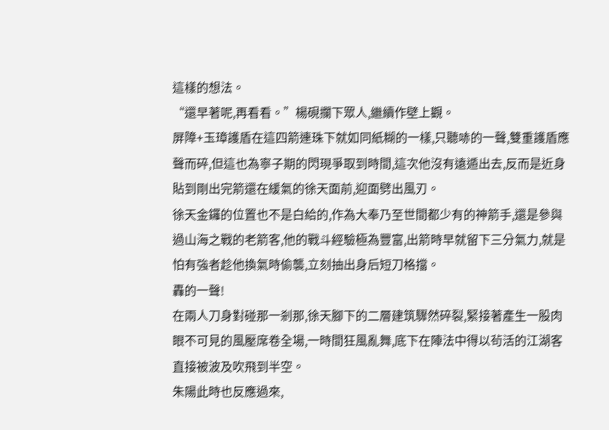這樣的想法。
“還早著呢,再看看。”楊硯攔下眾人,繼續作壁上觀。
屏障+玉璋護盾在這四箭連珠下就如同紙糊的一樣,只聽哧的一聲,雙重護盾應聲而碎,但這也為寧子期的閃現爭取到時間,這次他沒有遠遁出去,反而是近身貼到剛出完箭還在緩氣的徐天面前,迎面劈出風刃。
徐天金鑼的位置也不是白給的,作為大奉乃至世間都少有的神箭手,還是參與過山海之戰的老箭客,他的戰斗經驗極為豐富,出箭時早就留下三分氣力,就是怕有強者趁他換氣時偷襲,立刻抽出身后短刀格擋。
轟的一聲!
在兩人刀身對碰那一剎那,徐天腳下的二層建筑驟然碎裂,緊接著產生一股肉眼不可見的風壓席卷全場,一時間狂風亂舞,底下在陣法中得以茍活的江湖客直接被波及吹飛到半空。
朱陽此時也反應過來,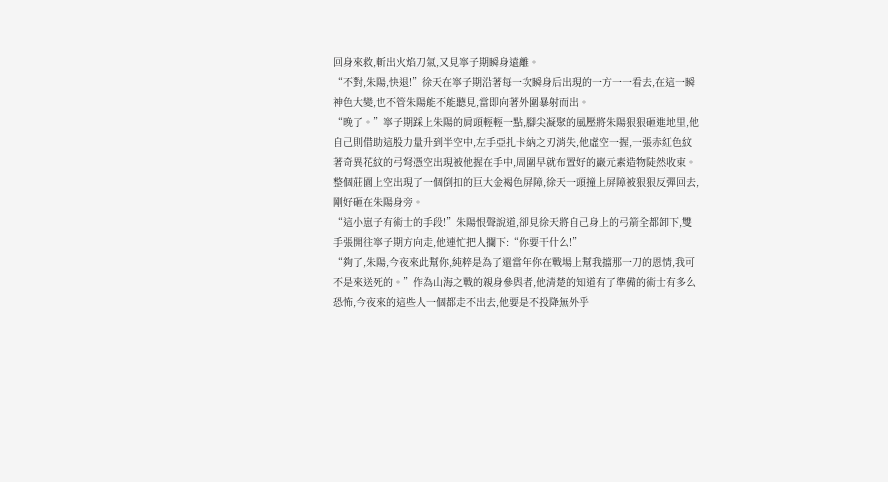回身來救,斬出火焰刀氣,又見寧子期瞬身遠離。
“不對,朱陽,快退!”徐天在寧子期沿著每一次瞬身后出現的一方一一看去,在這一瞬神色大變,也不管朱陽能不能聽見,當即向著外圍暴射而出。
“晚了。”寧子期踩上朱陽的肩頭輕輕一點,腳尖凝聚的風壓將朱陽狠狠砸進地里,他自己則借助這股力量升到半空中,左手亞扎卡納之刃消失,他虛空一握,一張赤紅色紋著奇異花紋的弓弩憑空出現被他握在手中,周圍早就布置好的巖元素造物陡然收束。
整個莊園上空出現了一個倒扣的巨大金褐色屏障,徐天一頭撞上屏障被狠狠反彈回去,剛好砸在朱陽身旁。
“這小崽子有術士的手段!”朱陽恨聲說道,卻見徐天將自己身上的弓箭全都卸下,雙手張開往寧子期方向走,他連忙把人攔下:“你要干什么!”
“夠了,朱陽,今夜來此幫你,純粹是為了還當年你在戰場上幫我擋那一刀的恩情,我可不是來送死的。”作為山海之戰的親身參與者,他清楚的知道有了準備的術士有多么恐怖,今夜來的這些人一個都走不出去,他要是不投降無外乎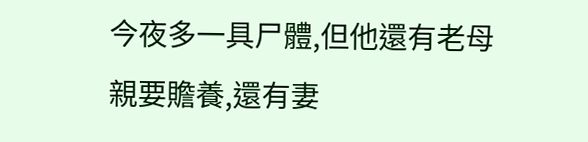今夜多一具尸體,但他還有老母親要贍養,還有妻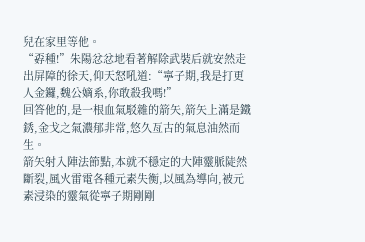兒在家里等他。
“孬種!”朱陽忿忿地看著解除武裝后就安然走出屏障的徐天,仰天怒吼道:“寧子期,我是打更人金鑼,魏公嫡系,你敢殺我嗎!”
回答他的,是一根血氣駁雜的箭矢,箭矢上滿是鐵銹,金戈之氣濃郁非常,悠久亙古的氣息油然而生。
箭矢射入陣法節點,本就不穩定的大陣靈脈陡然斷裂,風火雷電各種元素失衡,以風為導向,被元素浸染的靈氣從寧子期剛剛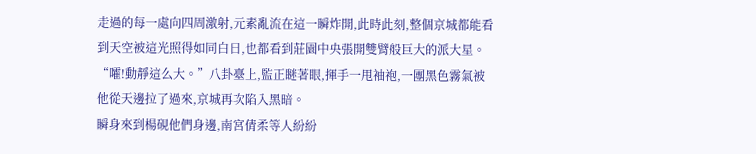走過的每一處向四周激射,元素亂流在這一瞬炸開,此時此刻,整個京城都能看到天空被這光照得如同白日,也都看到莊園中央張開雙臂般巨大的派大星。
“嚯!動靜這么大。”八卦臺上,監正瞇著眼,揮手一甩袖袍,一團黑色霧氣被他從天邊拉了過來,京城再次陷入黑暗。
瞬身來到楊硯他們身邊,南宮倩柔等人紛紛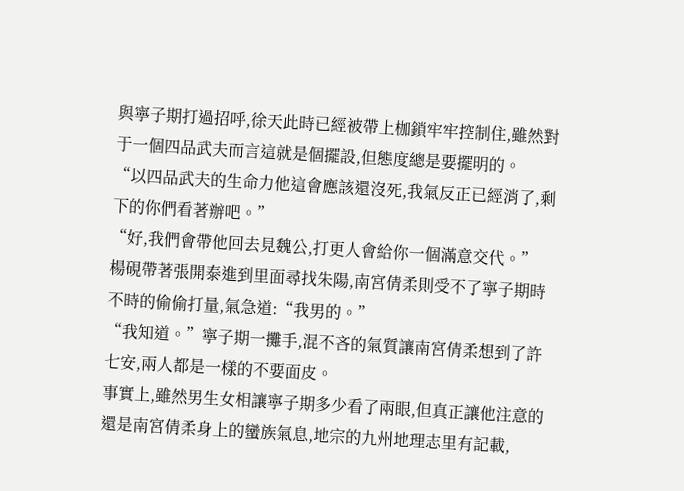與寧子期打過招呼,徐天此時已經被帶上枷鎖牢牢控制住,雖然對于一個四品武夫而言這就是個擺設,但態度總是要擺明的。
“以四品武夫的生命力他這會應該還沒死,我氣反正已經消了,剩下的你們看著辦吧。”
“好,我們會帶他回去見魏公,打更人會給你一個滿意交代。”
楊硯帶著張開泰進到里面尋找朱陽,南宮倩柔則受不了寧子期時不時的偷偷打量,氣急道:“我男的。”
“我知道。”寧子期一攤手,混不吝的氣質讓南宮倩柔想到了許七安,兩人都是一樣的不要面皮。
事實上,雖然男生女相讓寧子期多少看了兩眼,但真正讓他注意的還是南宮倩柔身上的蠻族氣息,地宗的九州地理志里有記載,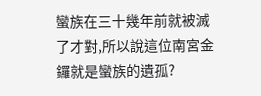蠻族在三十幾年前就被滅了才對,所以說這位南宮金鑼就是蠻族的遺孤?